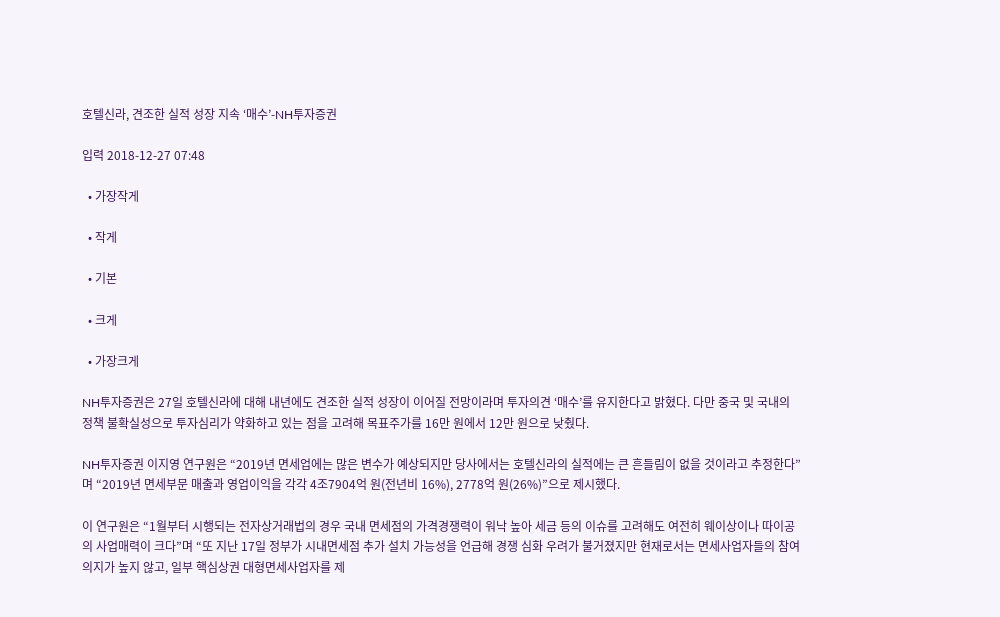호텔신라, 견조한 실적 성장 지속 ‘매수’-NH투자증권

입력 2018-12-27 07:48

  • 가장작게

  • 작게

  • 기본

  • 크게

  • 가장크게

NH투자증권은 27일 호텔신라에 대해 내년에도 견조한 실적 성장이 이어질 전망이라며 투자의견 ‘매수’를 유지한다고 밝혔다. 다만 중국 및 국내의 정책 불확실성으로 투자심리가 약화하고 있는 점을 고려해 목표주가를 16만 원에서 12만 원으로 낮췄다.

NH투자증권 이지영 연구원은 “2019년 면세업에는 많은 변수가 예상되지만 당사에서는 호텔신라의 실적에는 큰 흔들림이 없을 것이라고 추정한다”며 “2019년 면세부문 매출과 영업이익을 각각 4조7904억 원(전년비 16%), 2778억 원(26%)”으로 제시했다.

이 연구원은 “1월부터 시행되는 전자상거래법의 경우 국내 면세점의 가격경쟁력이 워낙 높아 세금 등의 이슈를 고려해도 여전히 웨이상이나 따이공의 사업매력이 크다”며 “또 지난 17일 정부가 시내면세점 추가 설치 가능성을 언급해 경쟁 심화 우려가 불거졌지만 현재로서는 면세사업자들의 참여 의지가 높지 않고, 일부 핵심상권 대형면세사업자를 제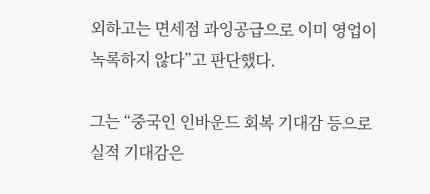외하고는 면세점 과잉공급으로 이미 영업이 녹록하지 않다”고 판단했다.

그는 “중국인 인바운드 회복 기대감 등으로 실적 기대감은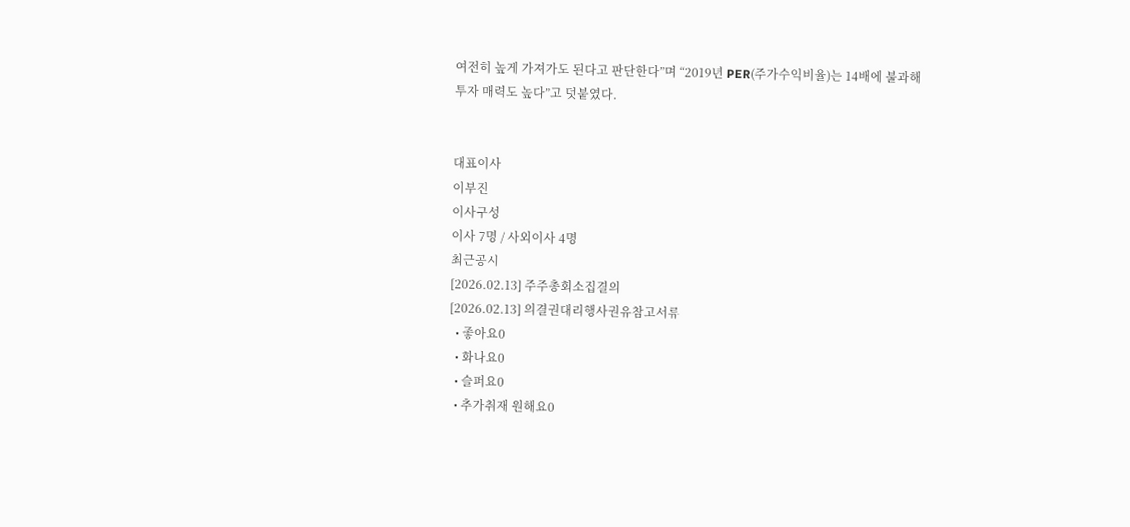여전히 높게 가져가도 된다고 판단한다”며 “2019년 PER(주가수익비율)는 14배에 불과해 투자 매력도 높다”고 덧붙였다.


대표이사
이부진
이사구성
이사 7명 / 사외이사 4명
최근공시
[2026.02.13] 주주총회소집결의
[2026.02.13] 의결권대리행사권유참고서류
  • 좋아요0
  • 화나요0
  • 슬퍼요0
  • 추가취재 원해요0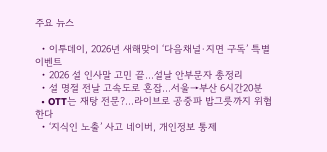주요 뉴스

  • 이투데이, 2026년 새해맞이 ‘다음채널·지면 구독’ 특별 이벤트
  • 2026 설 인사말 고민 끝…설날 안부문자 총정리
  • 설 명절 전날 고속도로 혼잡…서울→부산 6시간20분
  • OTT는 재탕 전문?...라이브로 공중파 밥그릇까지 위협한다
  • ‘지식인 노출’ 사고 네이버, 개인정보 통제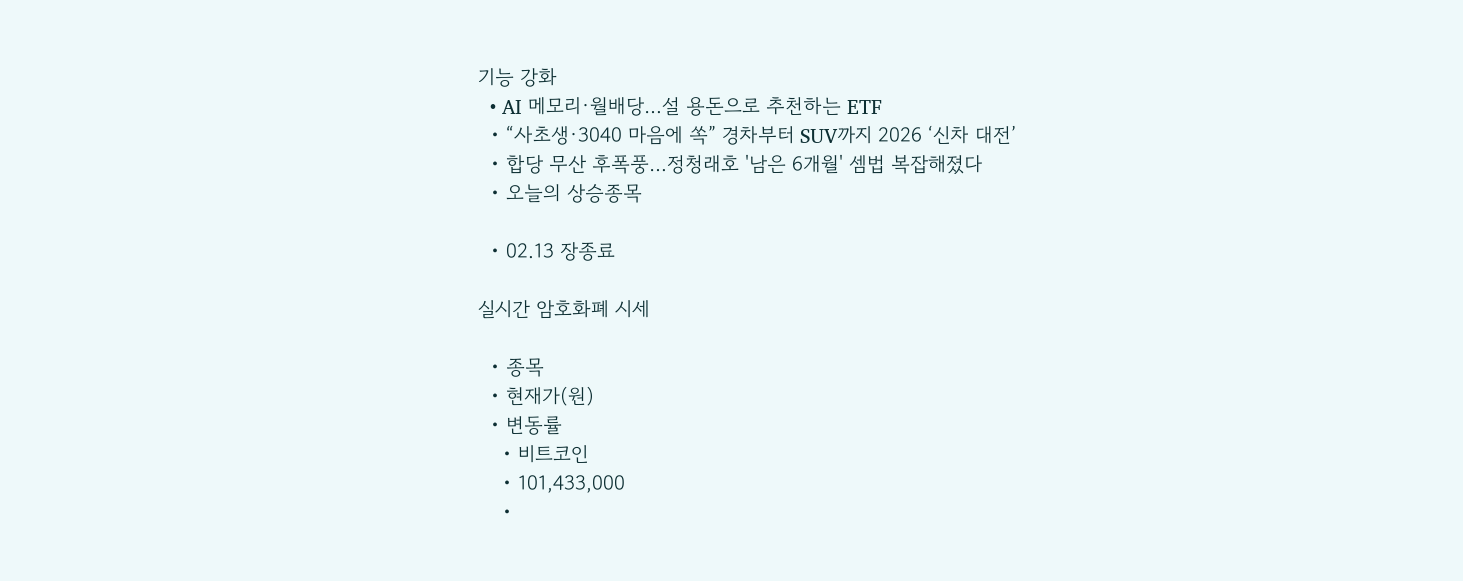기능 강화
  • AI 메모리·월배당…설 용돈으로 추천하는 ETF
  • “사초생·3040 마음에 쏙” 경차부터 SUV까지 2026 ‘신차 대전’
  • 합당 무산 후폭풍…정청래호 '남은 6개월' 셈법 복잡해졌다
  • 오늘의 상승종목

  • 02.13 장종료

실시간 암호화폐 시세

  • 종목
  • 현재가(원)
  • 변동률
    • 비트코인
    • 101,433,000
    •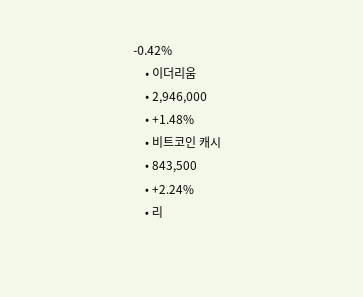-0.42%
    • 이더리움
    • 2,946,000
    • +1.48%
    • 비트코인 캐시
    • 843,500
    • +2.24%
    • 리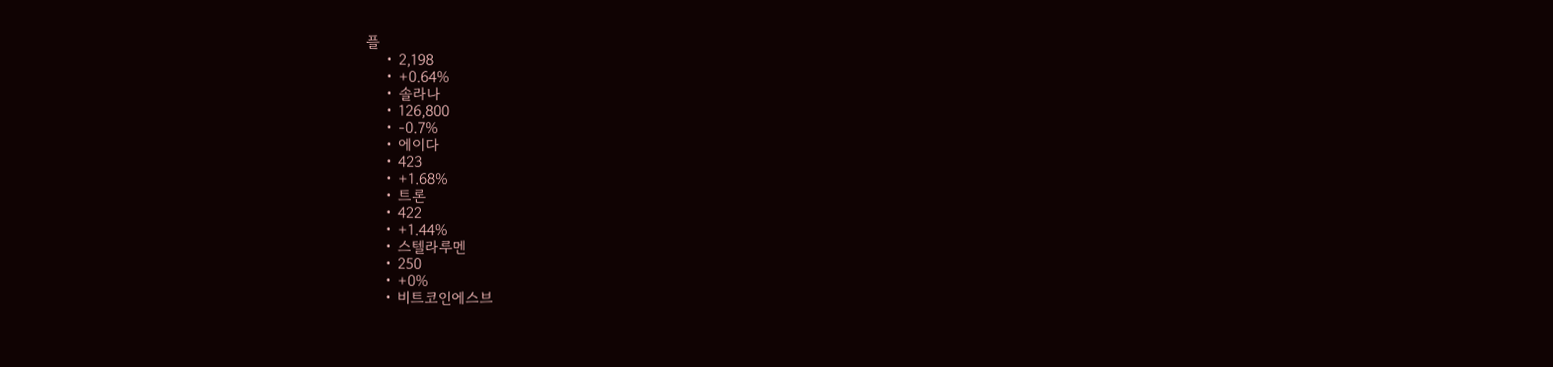플
    • 2,198
    • +0.64%
    • 솔라나
    • 126,800
    • -0.7%
    • 에이다
    • 423
    • +1.68%
    • 트론
    • 422
    • +1.44%
    • 스텔라루멘
    • 250
    • +0%
    • 비트코인에스브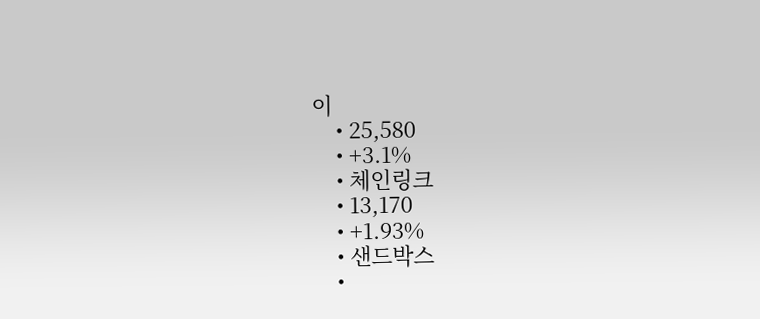이
    • 25,580
    • +3.1%
    • 체인링크
    • 13,170
    • +1.93%
    • 샌드박스
    •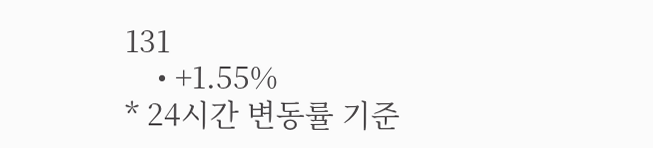131
    • +1.55%
* 24시간 변동률 기준